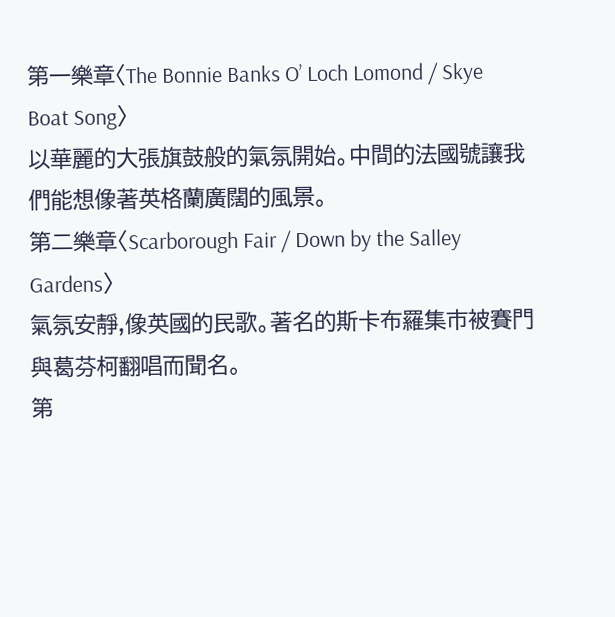第一樂章〈The Bonnie Banks O’ Loch Lomond / Skye Boat Song〉
以華麗的大張旗鼓般的氣氛開始。中間的法國號讓我們能想像著英格蘭廣闊的風景。
第二樂章〈Scarborough Fair / Down by the Salley Gardens〉
氣氛安靜,像英國的民歌。著名的斯卡布羅集市被賽門與葛芬柯翻唱而聞名。
第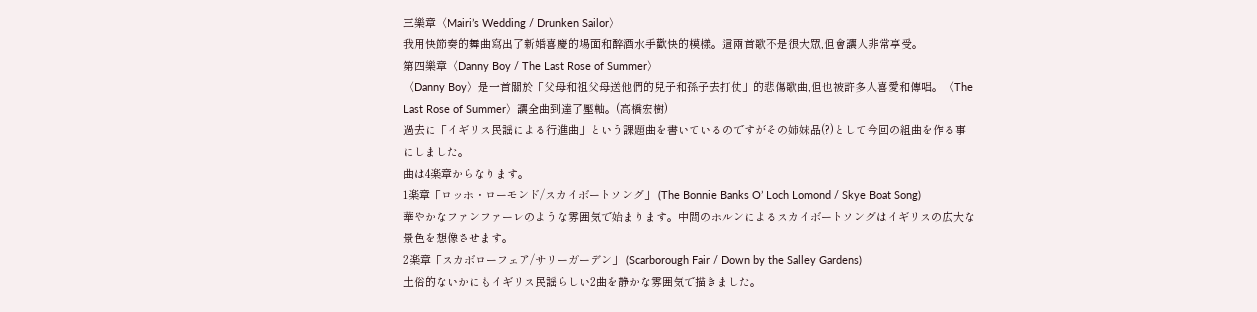三樂章〈Mairi’s Wedding / Drunken Sailor〉
我用快節奏的舞曲寫出了新婚喜慶的場面和醉酒水手歡快的模樣。這兩首歌不是很大眾,但會讓人非常享受。
第四樂章〈Danny Boy / The Last Rose of Summer〉
〈Danny Boy〉是一首關於「父母和祖父母送他們的兒子和孫子去打仗」的悲傷歌曲,但也被許多人喜愛和傳唱。〈The Last Rose of Summer〉讓全曲到達了壓軸。(高橋宏樹)
過去に「イギリス民謡による行進曲」という課題曲を書いているのですがその姉妹品(?)として今回の組曲を作る事にしました。
曲は4楽章からなります。
1楽章「ロッホ・ローモンド/スカイボートソング」 (The Bonnie Banks O’ Loch Lomond / Skye Boat Song)
華やかなファンファーレのような雰囲気で始まります。中間のホルンによるスカイボートソングはイギリスの広大な景色を想像させます。
2楽章「スカボローフェア/サリーガーデン」 (Scarborough Fair / Down by the Salley Gardens)
土俗的ないかにもイギリス民謡らしい2曲を静かな雰囲気で描きました。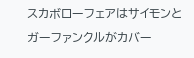スカボローフェアはサイモンとガーファンクルがカバー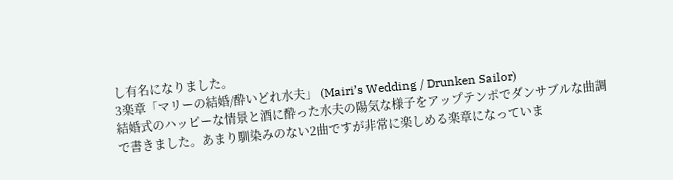し有名になりました。
3楽章「マリーの結婚/酔いどれ水夫」 (Mairi’s Wedding / Drunken Sailor)
結婚式のハッピーな情景と酒に酔った水夫の陽気な様子をアップテンポでダンサブルな曲調で書きました。あまり馴染みのない2曲ですが非常に楽しめる楽章になっていま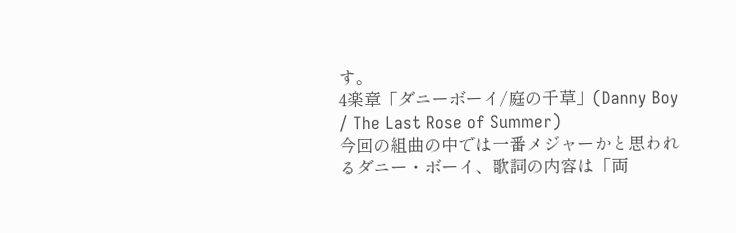す。
4楽章「ダニーボーイ/庭の千草」(Danny Boy / The Last Rose of Summer)
今回の組曲の中では一番メジャーかと思われるダニー・ボーイ、歌詞の内容は「両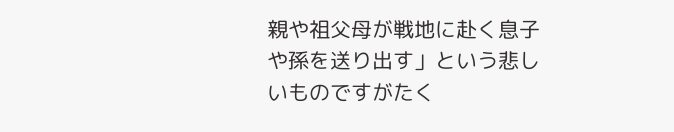親や祖父母が戦地に赴く息子や孫を送り出す」という悲しいものですがたく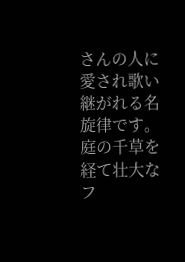さんの人に愛され歌い継がれる名旋律です。庭の千草を経て壮大なフ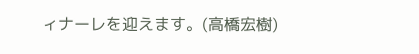ィナーレを迎えます。(高橋宏樹)